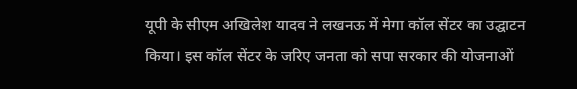यूपी के सीएम अखिलेश यादव ने लखनऊ में मेगा कॉल सेंटर का उद्घाटन किया। इस कॉल सेंटर के जरिए जनता को सपा सरकार की योजनाओं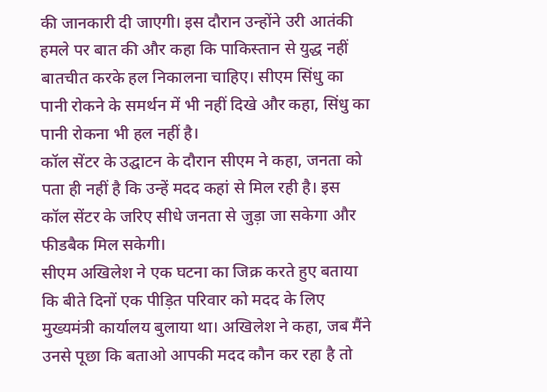की जानकारी दी जाएगी। इस दौरान उन्होंने उरी आतंकी हमले पर बात की और कहा कि पाकिस्तान से युद्ध नहीं बातचीत करके हल निकालना चाहिए। सीएम सिंधु का पानी रोकने के समर्थन में भी नहीं दिखे और कहा, सिंधु का पानी रोकना भी हल नहीं है।
कॉल सेंटर के उद्घाटन के दौरान सीएम ने कहा, जनता को पता ही नहीं है कि उन्हें मदद कहां से मिल रही है। इस कॉल सेंटर के जरिए सीधे जनता से जुड़ा जा सकेगा और फीडबैक मिल सकेगी।
सीएम अखिलेश ने एक घटना का जिक्र करते हुए बताया कि बीते दिनों एक पीड़ित परिवार को मदद के लिए मुख्यमंत्री कार्यालय बुलाया था। अखिलेश ने कहा, जब मैंने उनसे पूछा कि बताओ आपकी मदद कौन कर रहा है तो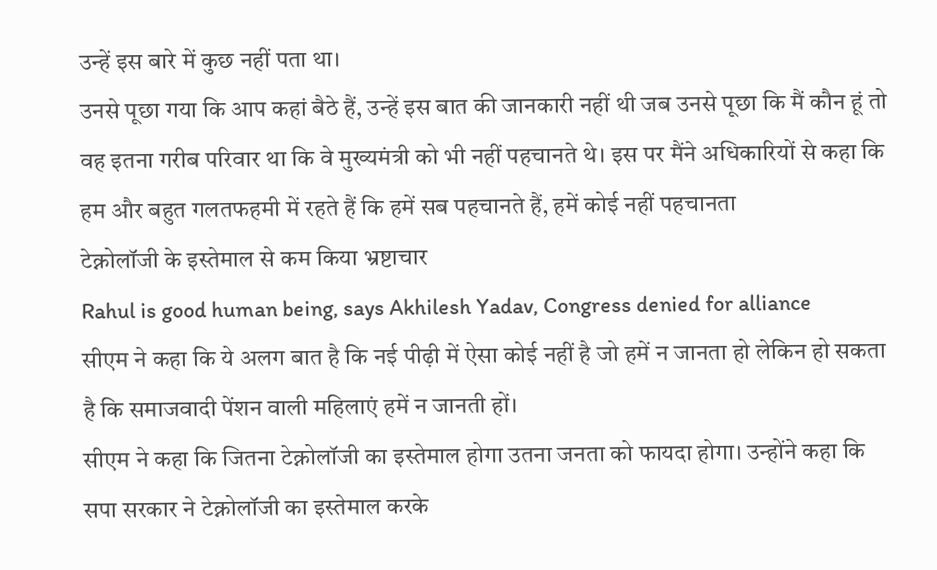उन्हें इस बारे में कुछ नहीं पता था।
उनसे पूछा गया कि आप कहां बैठे हैं, उन्हें इस बात की जानकारी नहीं थी जब उनसे पूछा कि मैं कौन हूं तो वह इतना गरीब परिवार था कि वे मुख्यमंत्री को भी नहीं पहचानते थे। इस पर मैंने अधिकारियों से कहा कि हम और बहुत गलतफहमी में रहते हैं कि हमें सब पहचानते हैं, हमें कोई नहीं पहचानता
टेक्नोलॉजी के इस्तेमाल से कम किया भ्रष्टाचार
Rahul is good human being, says Akhilesh Yadav, Congress denied for alliance
सीएम ने कहा कि ये अलग बात है कि नई पीढ़ी में ऐसा कोई नहीं है जो हमें न जानता हो लेकिन हो सकता है कि समाजवादी पेंशन वाली महिलाएं हमें न जानती हों।
सीएम ने कहा कि जितना टेक्नोलॉजी का इस्तेमाल होगा उतना जनता को फायदा होगा। उन्होंने कहा कि सपा सरकार ने टेक्नोलॉजी का इस्तेमाल करके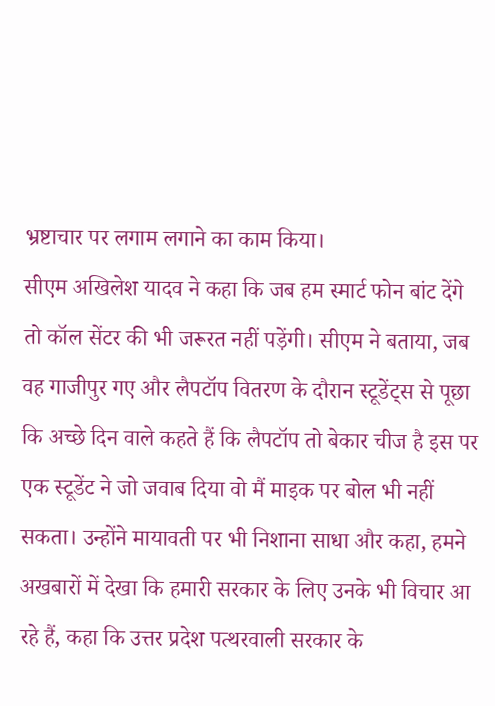भ्रष्टाचार पर लगाम लगाने का काम किया।
सीएम अखिलेश यादव ने कहा कि जब हम स्मार्ट फोन बांट देंगे तो कॉल सेंटर की भी जरूरत नहीं पड़ेंगी। सीएम ने बताया, जब वह गाजीपुर गए और लैपटॉप वितरण के दौरान स्टूडेंट्स से पूछा कि अच्छे दिन वाले कहते हैं कि लैपटॉप तो बेकार चीज है इस पर एक स्टूडेंट ने जो जवाब दिया वो मैं माइक पर बोल भी नहीं सकता। उन्होंने मायावती पर भी निशाना साधा और कहा, हमने अखबारों में देखा कि हमारी सरकार के लिए उनके भी विचार आ रहे हैं, कहा कि उत्तर प्रदेश पत्थरवाली सरकार के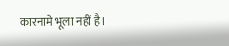कारनामे भूला नहीं है।